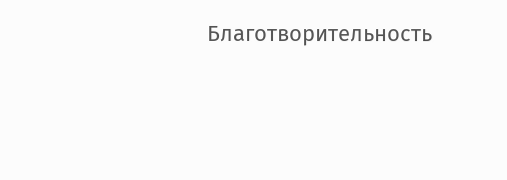Благотворительность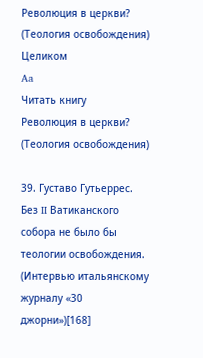Революция в церкви? (Теология освобождения)
Целиком
Aa
Читать книгу
Революция в церкви? (Теология освобождения)

39. Густаво Гутьеррес. Без II Ватиканского собора не было бы теологии освобождения. (Интервью итальянскому журналу «30 джорни»)[168]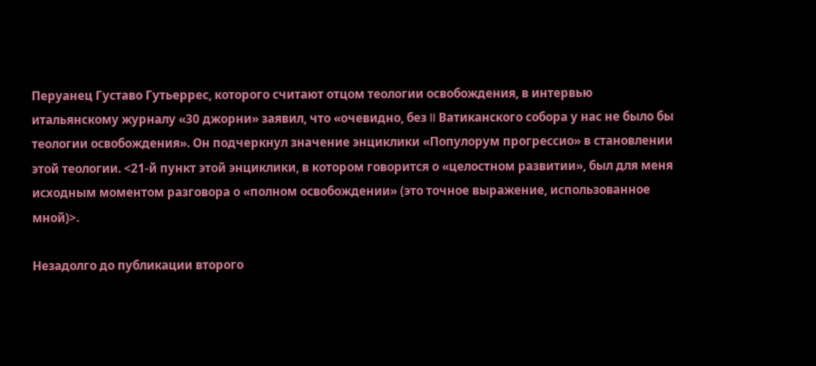Перуанец Густаво Гутьеррес, которого считают отцом теологии освобождения, в интервью итальянскому журналу «30 джорни» заявил, что «очевидно, без II Ватиканского собора у нас не было бы теологии освобождения». Он подчеркнул значение энциклики «Популорум прогрессио» в становлении этой теологии. <21-й пункт этой энциклики, в котором говорится о «целостном развитии», был для меня исходным моментом разговора о «полном освобождении» (это точное выражение, использованное мной)>.

Незадолго до публикации второго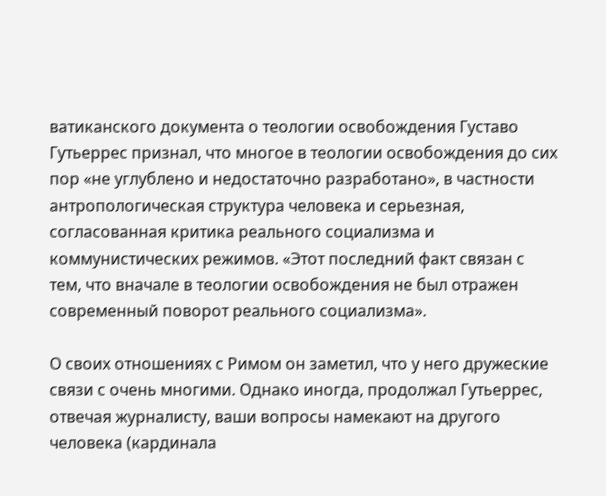ватиканского документа о теологии освобождения Густаво Гутьеррес признал, что многое в теологии освобождения до сих пор «не углублено и недостаточно разработано», в частности антропологическая структура человека и серьезная, согласованная критика реального социализма и коммунистических режимов. «Этот последний факт связан с тем, что вначале в теологии освобождения не был отражен современный поворот реального социализма».

О своих отношениях с Римом он заметил, что у него дружеские связи с очень многими. Однако иногда, продолжал Гутьеррес, отвечая журналисту, ваши вопросы намекают на другого человека (кардинала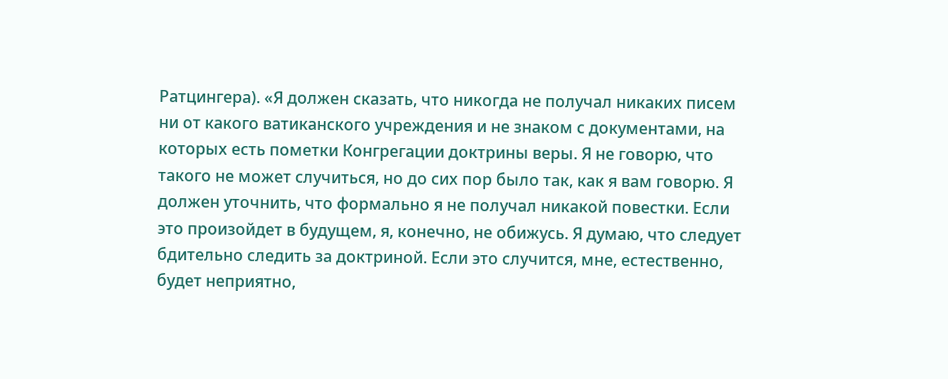Ратцингера). «Я должен сказать, что никогда не получал никаких писем ни от какого ватиканского учреждения и не знаком с документами, на которых есть пометки Конгрегации доктрины веры. Я не говорю, что такого не может случиться, но до сих пор было так, как я вам говорю. Я должен уточнить, что формально я не получал никакой повестки. Если это произойдет в будущем, я, конечно, не обижусь. Я думаю, что следует бдительно следить за доктриной. Если это случится, мне, естественно, будет неприятно,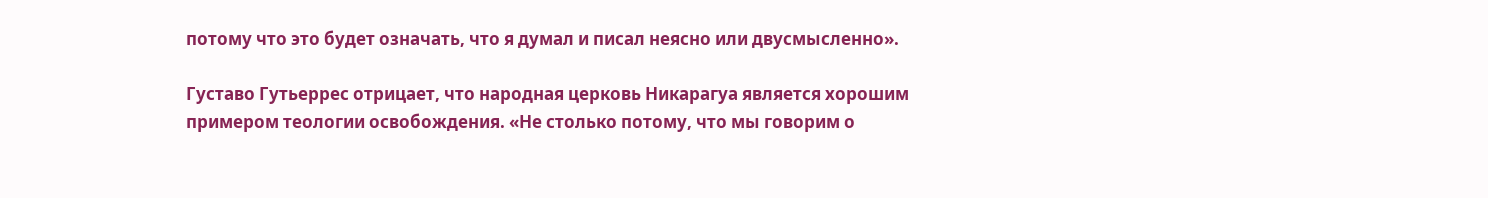потому что это будет означать, что я думал и писал неясно или двусмысленно».

Густаво Гутьеррес отрицает, что народная церковь Никарагуа является хорошим примером теологии освобождения. «Не столько потому, что мы говорим о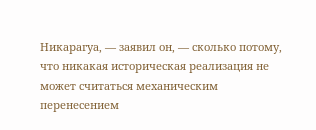Никарагуа, — заявил он, — сколько потому, что никакая историческая реализация не может считаться механическим перенесением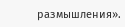размышления».